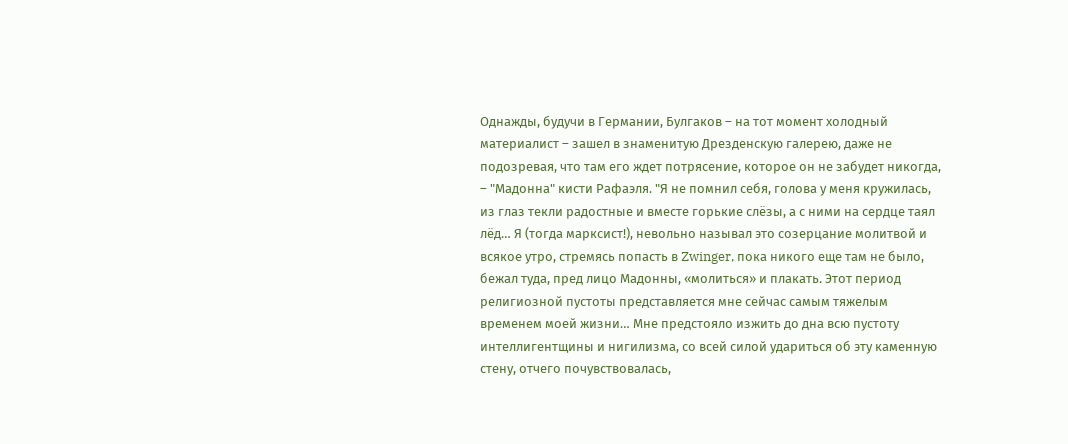Однажды, будучи в Германии, Булгаков – на тот момент холодный материалист – зашел в знаменитую Дрезденскую галерею, даже не подозревая, что там его ждет потрясение, которое он не забудет никогда, – "Мадонна" кисти Рафаэля. "Я не помнил себя, голова у меня кружилась, из глаз текли радостные и вместе горькие слёзы, а с ними на сердце таял лёд… Я (тогда марксист!), невольно называл это созерцание молитвой и всякое утро, стремясь попасть в Zwinger, пока никого еще там не было, бежал туда, пред лицо Мадонны, «молиться» и плакать. Этот период религиозной пустоты представляется мне сейчас самым тяжелым временем моей жизни… Мне предстояло изжить до дна всю пустоту интеллигентщины и нигилизма, со всей силой удариться об эту каменную стену, отчего почувствовалась,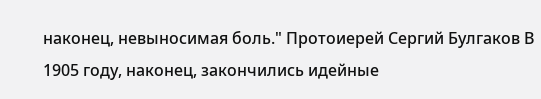наконец, невыносимая боль." Протоиерей Сергий Булгаков В 1905 году, наконец, закончились идейные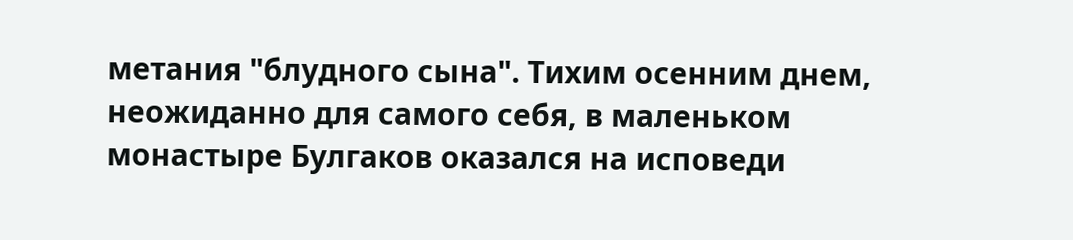метания "блудного сына". Тихим осенним днем, неожиданно для самого себя, в маленьком монастыре Булгаков оказался на исповеди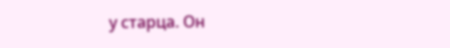у старца. Он